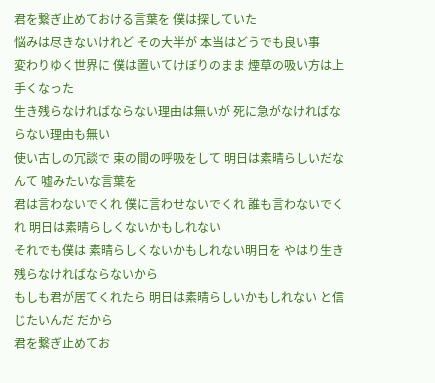君を繋ぎ止めておける言葉を 僕は探していた
悩みは尽きないけれど その大半が 本当はどうでも良い事
変わりゆく世界に 僕は置いてけぼりのまま 煙草の吸い方は上手くなった
生き残らなければならない理由は無いが 死に急がなければならない理由も無い
使い古しの冗談で 束の間の呼吸をして 明日は素晴らしいだなんて 嘘みたいな言葉を
君は言わないでくれ 僕に言わせないでくれ 誰も言わないでくれ 明日は素晴らしくないかもしれない
それでも僕は 素晴らしくないかもしれない明日を やはり生き残らなければならないから
もしも君が居てくれたら 明日は素晴らしいかもしれない と信じたいんだ だから
君を繋ぎ止めてお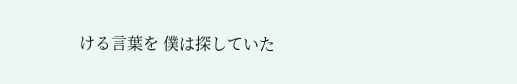ける言葉を 僕は探していた